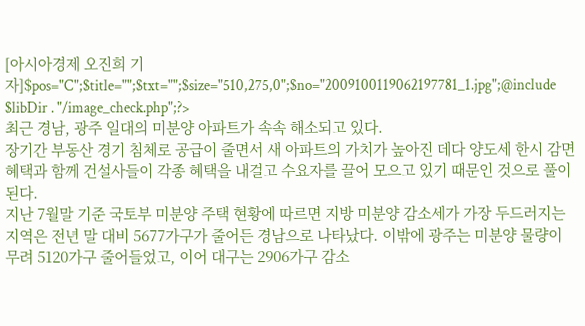[아시아경제 오진희 기자]$pos="C";$title="";$txt="";$size="510,275,0";$no="2009100119062197781_1.jpg";@include $libDir . "/image_check.php";?>
최근 경남, 광주 일대의 미분양 아파트가 속속 해소되고 있다.
장기간 부동산 경기 침체로 공급이 줄면서 새 아파트의 가치가 높아진 데다 양도세 한시 감면혜택과 함께 건설사들이 각종 혜택을 내걸고 수요자를 끌어 모으고 있기 때문인 것으로 풀이된다.
지난 7월말 기준 국토부 미분양 주택 현황에 따르면 지방 미분양 감소세가 가장 두드러지는 지역은 전년 말 대비 5677가구가 줄어든 경남으로 나타났다. 이밖에 광주는 미분양 물량이 무려 5120가구 줄어들었고, 이어 대구는 2906가구 감소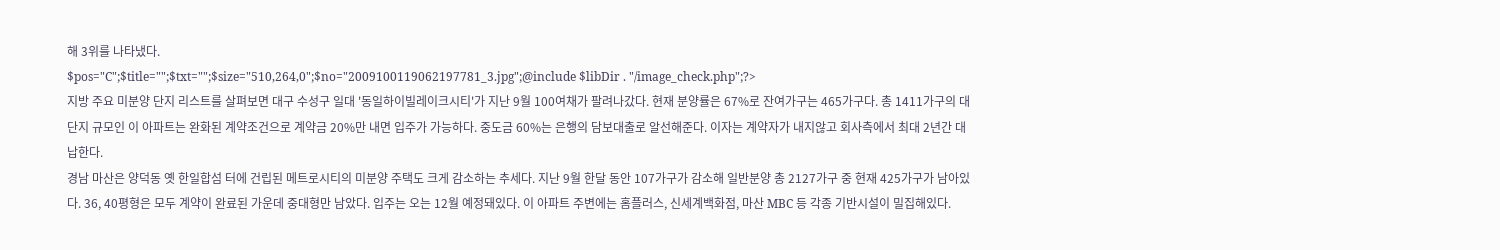해 3위를 나타냈다.
$pos="C";$title="";$txt="";$size="510,264,0";$no="2009100119062197781_3.jpg";@include $libDir . "/image_check.php";?>
지방 주요 미분양 단지 리스트를 살펴보면 대구 수성구 일대 '동일하이빌레이크시티'가 지난 9월 100여채가 팔려나갔다. 현재 분양률은 67%로 잔여가구는 465가구다. 총 1411가구의 대단지 규모인 이 아파트는 완화된 계약조건으로 계약금 20%만 내면 입주가 가능하다. 중도금 60%는 은행의 담보대출로 알선해준다. 이자는 계약자가 내지않고 회사측에서 최대 2년간 대납한다.
경남 마산은 양덕동 옛 한일합섬 터에 건립된 메트로시티의 미분양 주택도 크게 감소하는 추세다. 지난 9월 한달 동안 107가구가 감소해 일반분양 총 2127가구 중 현재 425가구가 남아있다. 36, 40평형은 모두 계약이 완료된 가운데 중대형만 남았다. 입주는 오는 12월 예정돼있다. 이 아파트 주변에는 홈플러스, 신세계백화점, 마산 MBC 등 각종 기반시설이 밀집해있다.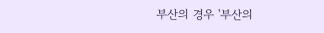부산의 경우 '부산의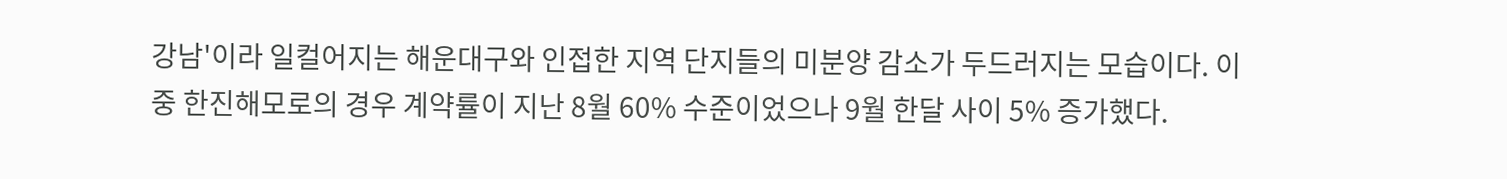강남'이라 일컬어지는 해운대구와 인접한 지역 단지들의 미분양 감소가 두드러지는 모습이다. 이중 한진해모로의 경우 계약률이 지난 8월 60% 수준이었으나 9월 한달 사이 5% 증가했다.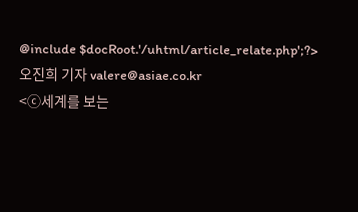@include $docRoot.'/uhtml/article_relate.php';?>
오진희 기자 valere@asiae.co.kr
<ⓒ세계를 보는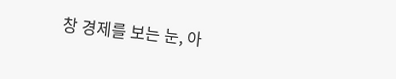창 경제를 보는 눈, 아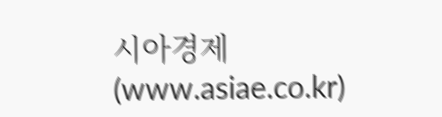시아경제(www.asiae.co.kr)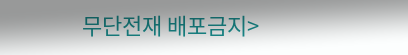무단전재 배포금지>